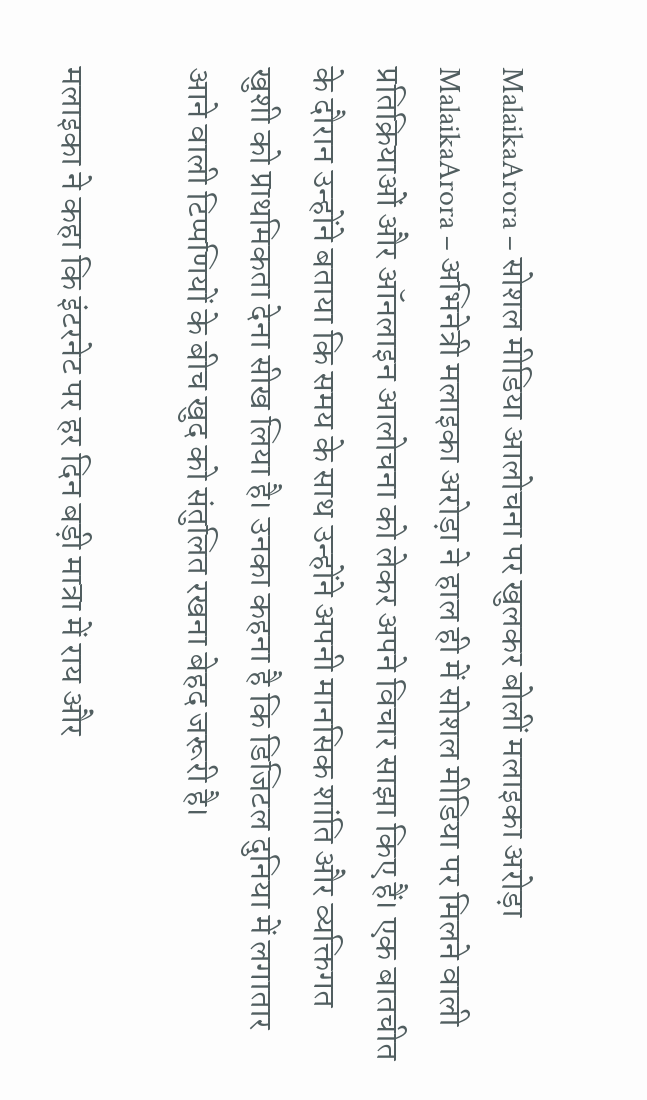MalaikaArora – सोशल मीडिया आलोचना पर खुलकर बोलीं मलाइका अरोड़ा
MalaikaArora – अभिनेत्री मलाइका अरोड़ा ने हाल ही में सोशल मीडिया पर मिलने वाली प्रतिक्रियाओं और ऑनलाइन आलोचना को लेकर अपने विचार साझा किए हैं। एक बातचीत के दौरान उन्होंने बताया कि समय के साथ उन्होंने अपनी मानसिक शांति और व्यक्तिगत खुशी को प्राथमिकता देना सीख लिया है। उनका कहना है कि डिजिटल दुनिया में लगातार आने वाली टिप्पणियों के बीच खुद को संतुलित रखना बेहद जरूरी है।

मलाइका ने कहा कि इंटरनेट पर हर दिन बड़ी मात्रा में राय और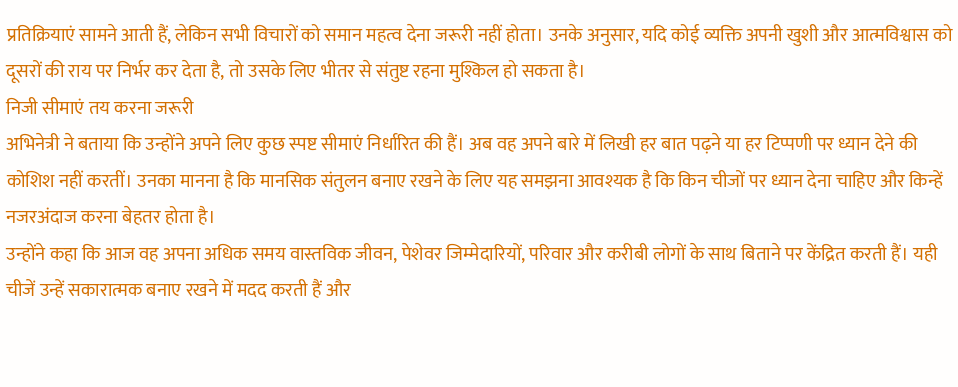प्रतिक्रियाएं सामने आती हैं, लेकिन सभी विचारों को समान महत्व देना जरूरी नहीं होता। उनके अनुसार, यदि कोई व्यक्ति अपनी खुशी और आत्मविश्वास को दूसरों की राय पर निर्भर कर देता है, तो उसके लिए भीतर से संतुष्ट रहना मुश्किल हो सकता है।
निजी सीमाएं तय करना जरूरी
अभिनेत्री ने बताया कि उन्होंने अपने लिए कुछ स्पष्ट सीमाएं निर्धारित की हैं। अब वह अपने बारे में लिखी हर बात पढ़ने या हर टिप्पणी पर ध्यान देने की कोशिश नहीं करतीं। उनका मानना है कि मानसिक संतुलन बनाए रखने के लिए यह समझना आवश्यक है कि किन चीजों पर ध्यान देना चाहिए और किन्हें नजरअंदाज करना बेहतर होता है।
उन्होंने कहा कि आज वह अपना अधिक समय वास्तविक जीवन, पेशेवर जिम्मेदारियों, परिवार और करीबी लोगों के साथ बिताने पर केंद्रित करती हैं। यही चीजें उन्हें सकारात्मक बनाए रखने में मदद करती हैं और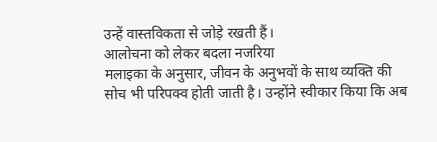उन्हें वास्तविकता से जोड़े रखती हैं।
आलोचना को लेकर बदला नजरिया
मलाइका के अनुसार, जीवन के अनुभवों के साथ व्यक्ति की सोच भी परिपक्व होती जाती है। उन्होंने स्वीकार किया कि अब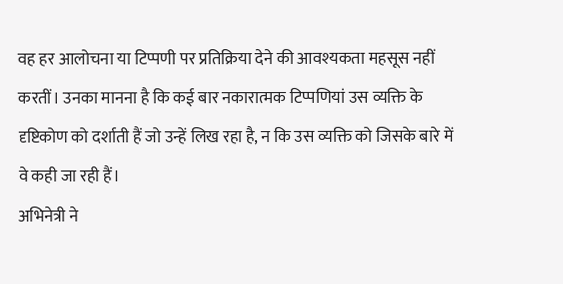वह हर आलोचना या टिप्पणी पर प्रतिक्रिया देने की आवश्यकता महसूस नहीं करतीं। उनका मानना है कि कई बार नकारात्मक टिप्पणियां उस व्यक्ति के दृष्टिकोण को दर्शाती हैं जो उन्हें लिख रहा है, न कि उस व्यक्ति को जिसके बारे में वे कही जा रही हैं।
अभिनेत्री ने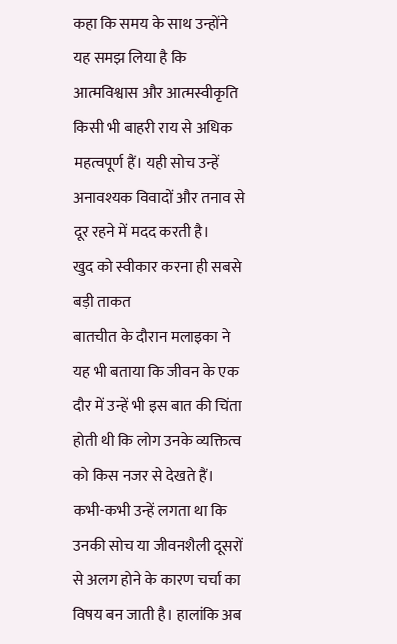कहा कि समय के साथ उन्होंने यह समझ लिया है कि आत्मविश्वास और आत्मस्वीकृति किसी भी बाहरी राय से अधिक महत्वपूर्ण हैं। यही सोच उन्हें अनावश्यक विवादों और तनाव से दूर रहने में मदद करती है।
खुद को स्वीकार करना ही सबसे बड़ी ताकत
बातचीत के दौरान मलाइका ने यह भी बताया कि जीवन के एक दौर में उन्हें भी इस बात की चिंता होती थी कि लोग उनके व्यक्तित्व को किस नजर से देखते हैं। कभी-कभी उन्हें लगता था कि उनकी सोच या जीवनशैली दूसरों से अलग होने के कारण चर्चा का विषय बन जाती है। हालांकि अब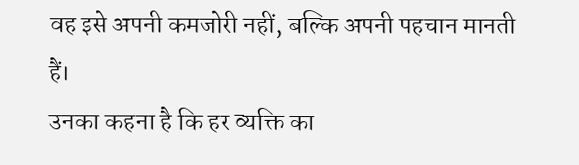वह इसे अपनी कमजोरी नहीं, बल्कि अपनी पहचान मानती हैं।
उनका कहना है कि हर व्यक्ति का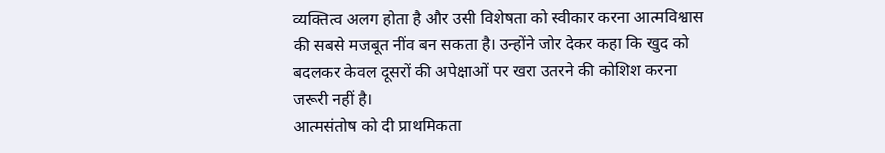व्यक्तित्व अलग होता है और उसी विशेषता को स्वीकार करना आत्मविश्वास की सबसे मजबूत नींव बन सकता है। उन्होंने जोर देकर कहा कि खुद को बदलकर केवल दूसरों की अपेक्षाओं पर खरा उतरने की कोशिश करना जरूरी नहीं है।
आत्मसंतोष को दी प्राथमिकता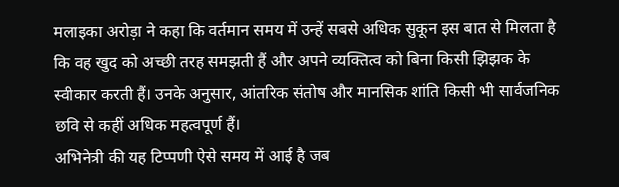मलाइका अरोड़ा ने कहा कि वर्तमान समय में उन्हें सबसे अधिक सुकून इस बात से मिलता है कि वह खुद को अच्छी तरह समझती हैं और अपने व्यक्तित्व को बिना किसी झिझक के स्वीकार करती हैं। उनके अनुसार, आंतरिक संतोष और मानसिक शांति किसी भी सार्वजनिक छवि से कहीं अधिक महत्वपूर्ण हैं।
अभिनेत्री की यह टिप्पणी ऐसे समय में आई है जब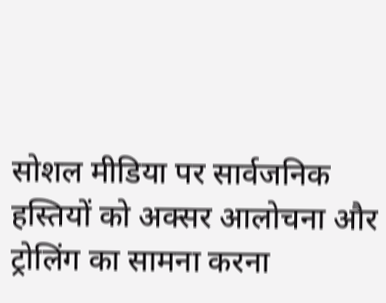सोशल मीडिया पर सार्वजनिक हस्तियों को अक्सर आलोचना और ट्रोलिंग का सामना करना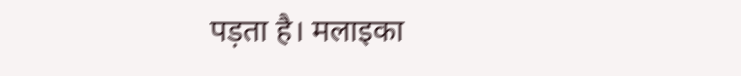पड़ता है। मलाइका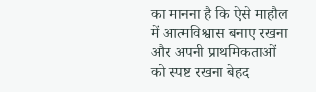का मानना है कि ऐसे माहौल में आत्मविश्वास बनाए रखना और अपनी प्राथमिकताओं को स्पष्ट रखना बेहद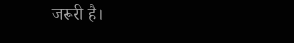जरूरी है।